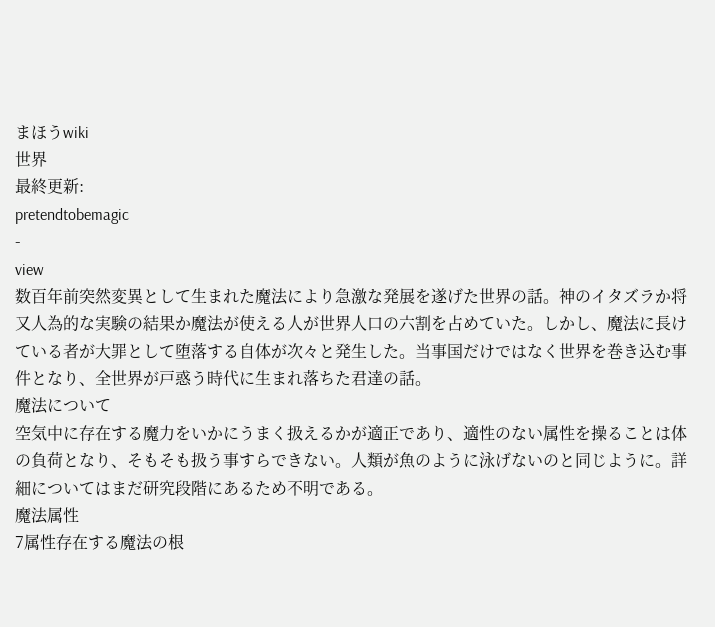まほうwiki
世界
最終更新:
pretendtobemagic
-
view
数百年前突然変異として生まれた魔法により急激な発展を遂げた世界の話。神のイタズラか将又人為的な実験の結果か魔法が使える人が世界人口の六割を占めていた。しかし、魔法に長けている者が大罪として堕落する自体が次々と発生した。当事国だけではなく世界を巻き込む事件となり、全世界が戸惑う時代に生まれ落ちた君達の話。
魔法について
空気中に存在する魔力をいかにうまく扱えるかが適正であり、適性のない属性を操ることは体の負荷となり、そもそも扱う事すらできない。人類が魚のように泳げないのと同じように。詳細についてはまだ研究段階にあるため不明である。
魔法属性
7属性存在する魔法の根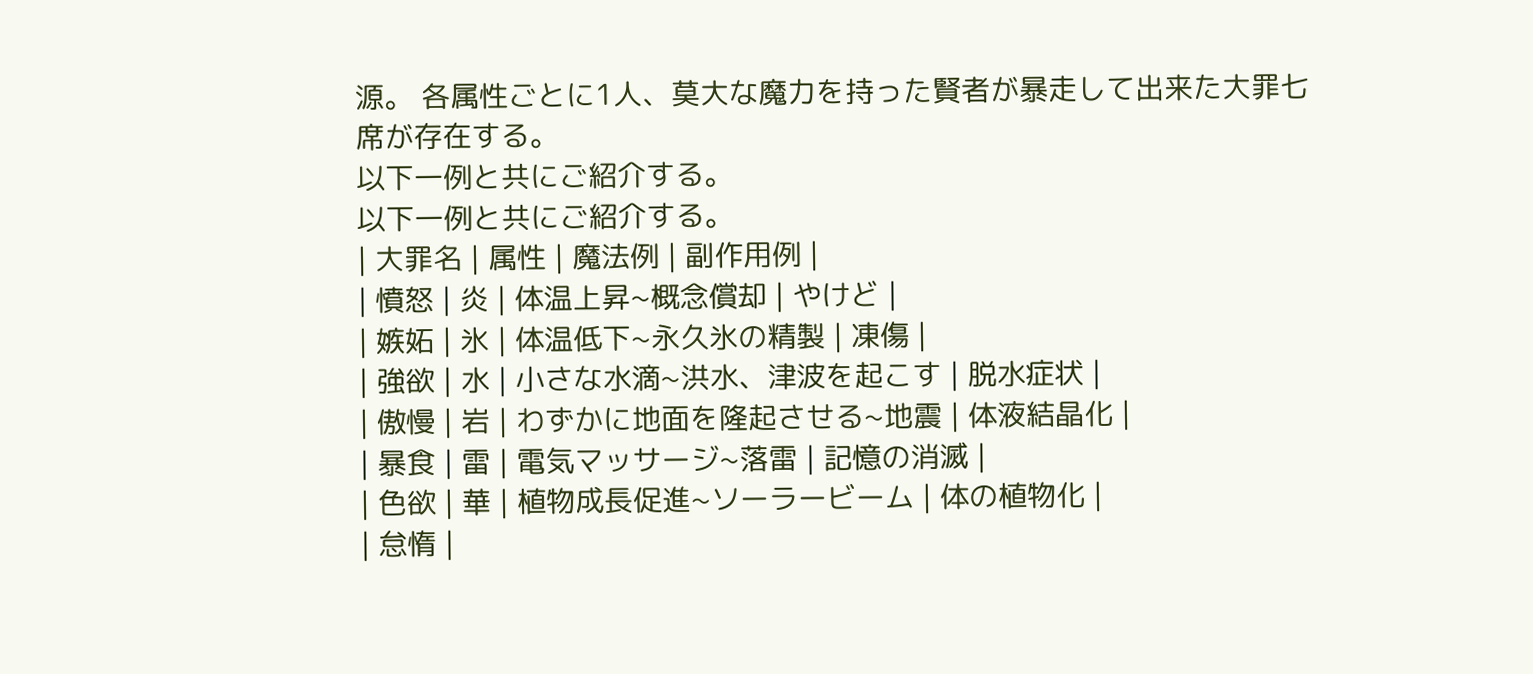源。 各属性ごとに1人、莫大な魔力を持った賢者が暴走して出来た大罪七席が存在する。
以下一例と共にご紹介する。
以下一例と共にご紹介する。
| 大罪名 | 属性 | 魔法例 | 副作用例 |
| 憤怒 | 炎 | 体温上昇~概念償却 | やけど |
| 嫉妬 | 氷 | 体温低下~永久氷の精製 | 凍傷 |
| 強欲 | 水 | 小さな水滴~洪水、津波を起こす | 脱水症状 |
| 傲慢 | 岩 | わずかに地面を隆起させる~地震 | 体液結晶化 |
| 暴食 | 雷 | 電気マッサージ~落雷 | 記憶の消滅 |
| 色欲 | 華 | 植物成長促進~ソーラービーム | 体の植物化 |
| 怠惰 |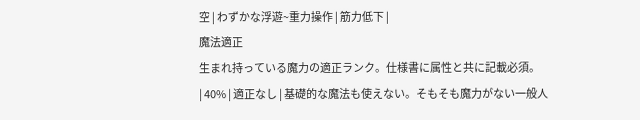空 | わずかな浮遊~重力操作 | 筋力低下 |
魔法適正
生まれ持っている魔力の適正ランク。仕様書に属性と共に記載必須。
| 40% | 適正なし | 基礎的な魔法も使えない。そもそも魔力がない一般人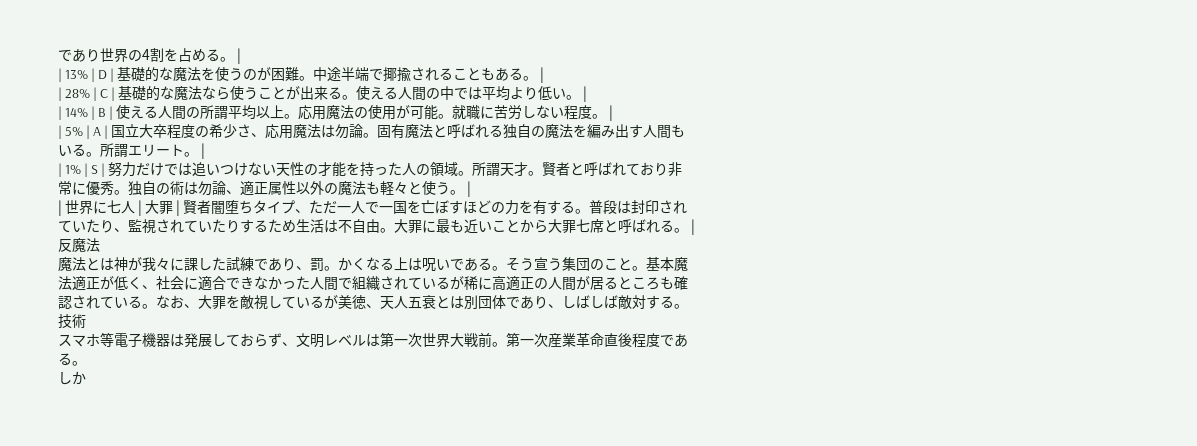であり世界の4割を占める。 |
| 13% | D | 基礎的な魔法を使うのが困難。中途半端で揶揄されることもある。 |
| 28% | C | 基礎的な魔法なら使うことが出来る。使える人間の中では平均より低い。 |
| 14% | B | 使える人間の所謂平均以上。応用魔法の使用が可能。就職に苦労しない程度。 |
| 5% | A | 国立大卒程度の希少さ、応用魔法は勿論。固有魔法と呼ばれる独自の魔法を編み出す人間もいる。所謂エリート。 |
| 1% | S | 努力だけでは追いつけない天性の才能を持った人の領域。所謂天才。賢者と呼ばれており非常に優秀。独自の術は勿論、適正属性以外の魔法も軽々と使う。 |
| 世界に七人 | 大罪 | 賢者闇堕ちタイプ、ただ一人で一国を亡ぼすほどの力を有する。普段は封印されていたり、監視されていたりするため生活は不自由。大罪に最も近いことから大罪七席と呼ばれる。 |
反魔法
魔法とは神が我々に課した試練であり、罰。かくなる上は呪いである。そう宣う集団のこと。基本魔法適正が低く、社会に適合できなかった人間で組織されているが稀に高適正の人間が居るところも確認されている。なお、大罪を敵視しているが美徳、天人五衰とは別団体であり、しばしば敵対する。
技術
スマホ等電子機器は発展しておらず、文明レベルは第一次世界大戦前。第一次産業革命直後程度である。
しか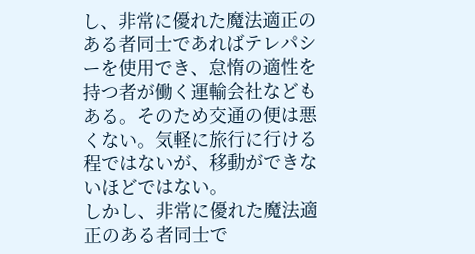し、非常に優れた魔法適正のある者同士であればテレパシーを使用でき、怠惰の適性を持つ者が働く運輸会社などもある。そのため交通の便は悪くない。気軽に旅行に行ける程ではないが、移動ができないほどではない。
しかし、非常に優れた魔法適正のある者同士で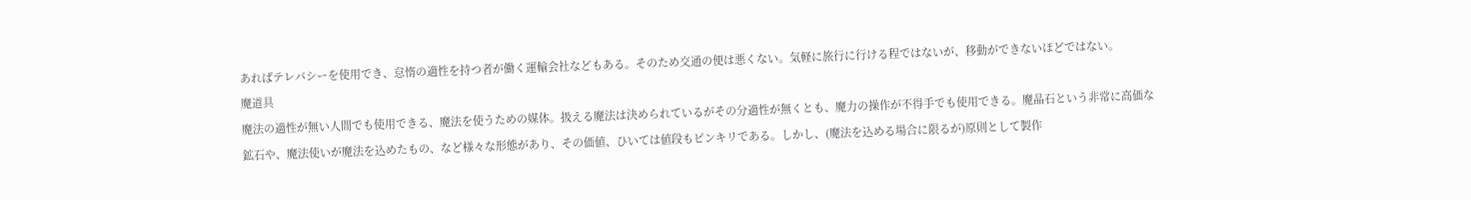あればテレパシーを使用でき、怠惰の適性を持つ者が働く運輸会社などもある。そのため交通の便は悪くない。気軽に旅行に行ける程ではないが、移動ができないほどではない。
魔道具
魔法の適性が無い人間でも使用できる、魔法を使うための媒体。扱える魔法は決められているがその分適性が無くとも、魔力の操作が不得手でも使用できる。魔晶石という非常に高価な鉱石や、魔法使いが魔法を込めたもの、など様々な形態があり、その価値、ひいては値段もピンキリである。しかし、(魔法を込める場合に限るが)原則として製作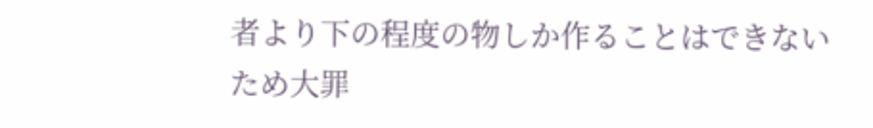者より下の程度の物しか作ることはできないため大罪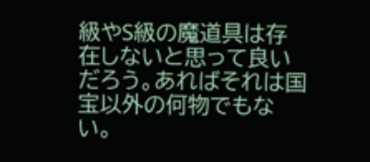級やS級の魔道具は存在しないと思って良いだろう。あればそれは国宝以外の何物でもない。